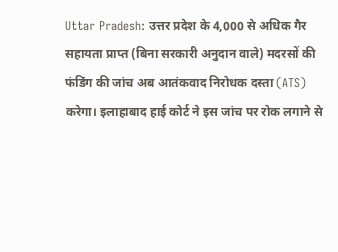Uttar Pradesh: उत्तर प्रदेश के 4,000 से अधिक गैर सहायता प्राप्त (बिना सरकारी अनुदान वाले) मदरसों की फंडिंग की जांच अब आतंकवाद निरोधक दस्ता (ATS) करेगा। इलाहाबाद हाई कोर्ट ने इस जांच पर रोक लगाने से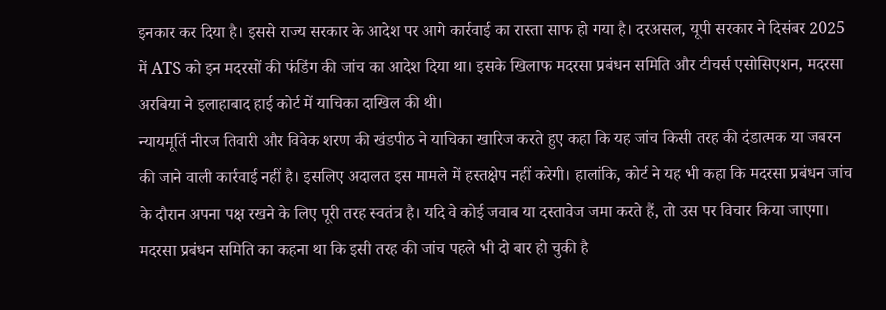इनकार कर दिया है। इससे राज्य सरकार के आदेश पर आगे कार्रवाई का रास्ता साफ हो गया है। दरअसल, यूपी सरकार ने दिसंबर 2025 में ATS को इन मदरसों की फंडिंग की जांच का आदेश दिया था। इसके खिलाफ मदरसा प्रबंधन समिति और टीचर्स एसोसिएशन, मदरसा अरबिया ने इलाहाबाद हाई कोर्ट में याचिका दाखिल की थी।
न्यायमूर्ति नीरज तिवारी और विवेक शरण की खंडपीठ ने याचिका खारिज करते हुए कहा कि यह जांच किसी तरह की दंडात्मक या जबरन की जाने वाली कार्रवाई नहीं है। इसलिए अदालत इस मामले में हस्तक्षेप नहीं करेगी। हालांकि, कोर्ट ने यह भी कहा कि मदरसा प्रबंधन जांच के दौरान अपना पक्ष रखने के लिए पूरी तरह स्वतंत्र है। यदि वे कोई जवाब या दस्तावेज जमा करते हैं, तो उस पर विचार किया जाएगा।
मदरसा प्रबंधन समिति का कहना था कि इसी तरह की जांच पहले भी दो बार हो चुकी है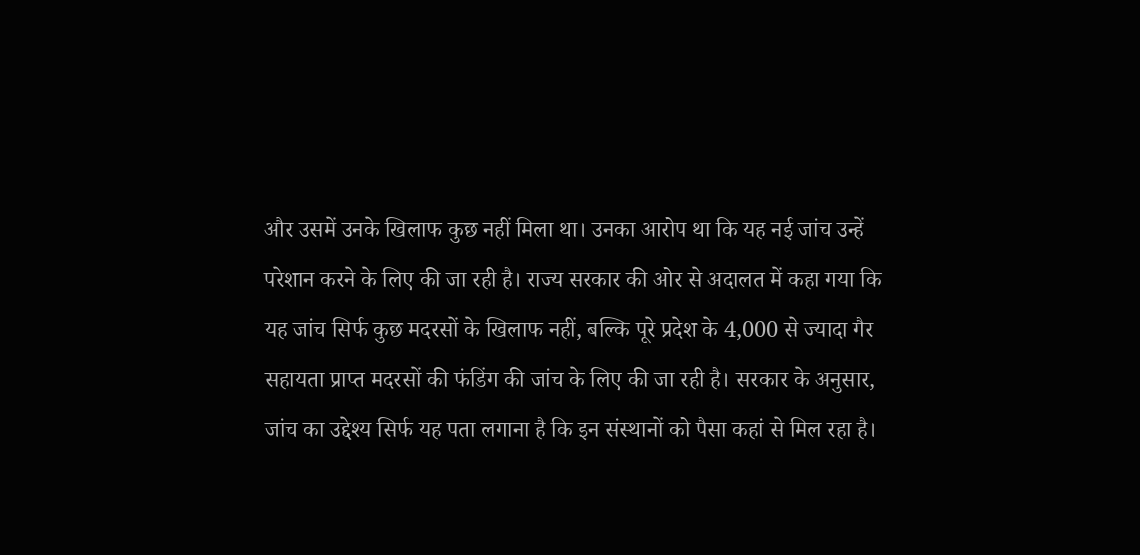और उसमें उनके खिलाफ कुछ नहीं मिला था। उनका आरोप था कि यह नई जांच उन्हें परेशान करने के लिए की जा रही है। राज्य सरकार की ओर से अदालत में कहा गया कि यह जांच सिर्फ कुछ मदरसों के खिलाफ नहीं, बल्कि पूरे प्रदेश के 4,000 से ज्यादा गैर सहायता प्राप्त मदरसों की फंडिंग की जांच के लिए की जा रही है। सरकार के अनुसार, जांच का उद्देश्य सिर्फ यह पता लगाना है कि इन संस्थानों को पैसा कहां से मिल रहा है।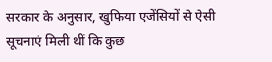सरकार के अनुसार, खुफिया एजेंसियों से ऐसी सूचनाएं मिली थीं कि कुछ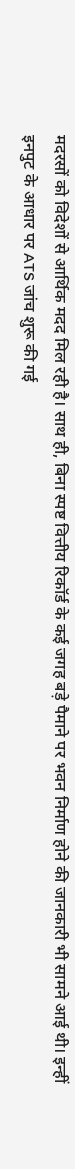मदरसों को विदेशों से आर्थिक मदद मिल रही है। साथ ही, बिना स्पष्ट वित्तीय रिकॉर्ड के कई जगह बड़े पैमाने पर भवन निर्माण होने की जानकारी भी सामने आई थी। इन्हीं इनपुट के आधार पर ATS जांच शुरू की गई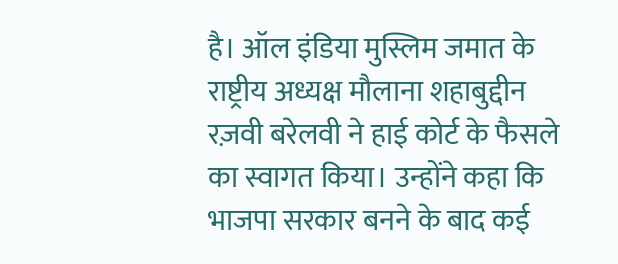है। ऑल इंडिया मुस्लिम जमात के राष्ट्रीय अध्यक्ष मौलाना शहाबुद्दीन रज़वी बरेलवी ने हाई कोर्ट के फैसले का स्वागत किया। उन्होंने कहा कि भाजपा सरकार बनने के बाद कई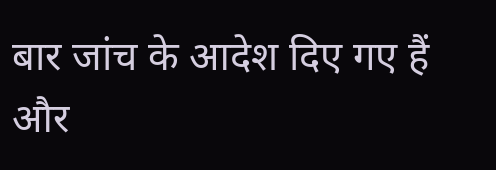बार जांच के आदेश दिए गए हैं और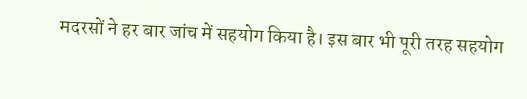मदरसों ने हर बार जांच में सहयोग किया है। इस बार भी पूरी तरह सहयोग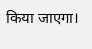किया जाएगा।